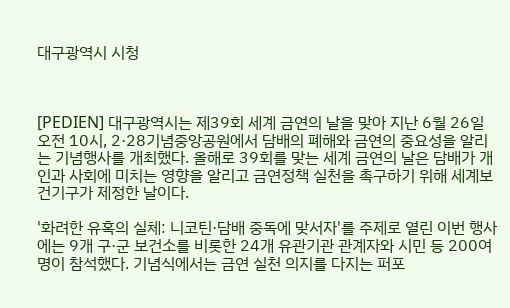대구광역시 시청



[PEDIEN] 대구광역시는 제39회 세계 금연의 날을 맞아 지난 6월 26일 오전 10시, 2·28기념중앙공원에서 담배의 폐해와 금연의 중요성을 알리는 기념행사를 개최했다. 올해로 39회를 맞는 세계 금연의 날은 담배가 개인과 사회에 미치는 영향을 알리고 금연정책 실천을 촉구하기 위해 세계보건기구가 제정한 날이다.

'화려한 유혹의 실체: 니코틴·담배 중독에 맞서자'를 주제로 열린 이번 행사에는 9개 구·군 보건소를 비롯한 24개 유관기관 관계자와 시민 등 200여 명이 참석했다. 기념식에서는 금연 실천 의지를 다지는 퍼포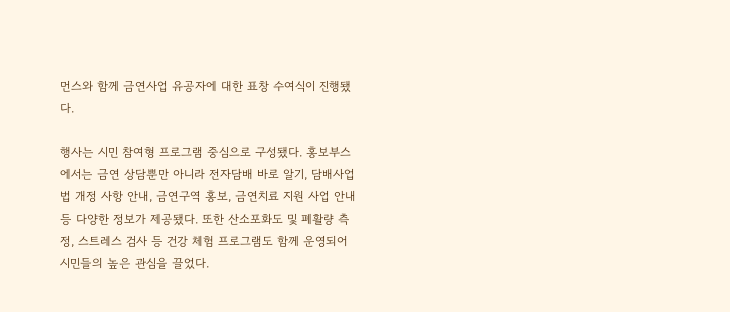먼스와 함께 금연사업 유공자에 대한 표창 수여식이 진행됐다.

행사는 시민 참여형 프로그램 중심으로 구성됐다. 홍보부스에서는 금연 상담뿐만 아니라 전자담배 바로 알기, 담배사업법 개정 사항 안내, 금연구역 홍보, 금연치료 지원 사업 안내 등 다양한 정보가 제공됐다. 또한 산소포화도 및 폐활량 측정, 스트레스 검사 등 건강 체험 프로그램도 함께 운영되어 시민들의 높은 관심을 끌었다.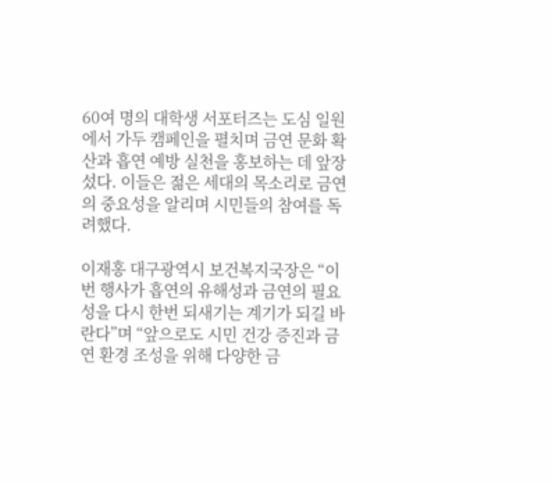60여 명의 대학생 서포터즈는 도심 일원에서 가두 캠페인을 펼치며 금연 문화 확산과 흡연 예방 실천을 홍보하는 데 앞장섰다. 이들은 젊은 세대의 목소리로 금연의 중요성을 알리며 시민들의 참여를 독려했다.

이재홍 대구광역시 보건복지국장은 “이번 행사가 흡연의 유해성과 금연의 필요성을 다시 한번 되새기는 계기가 되길 바란다”며 “앞으로도 시민 건강 증진과 금연 환경 조성을 위해 다양한 금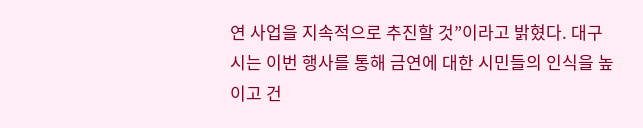연 사업을 지속적으로 추진할 것”이라고 밝혔다. 대구시는 이번 행사를 통해 금연에 대한 시민들의 인식을 높이고 건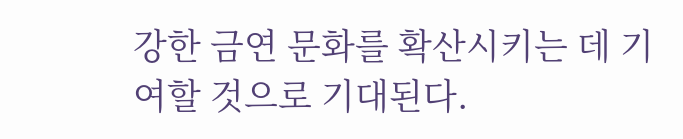강한 금연 문화를 확산시키는 데 기여할 것으로 기대된다.